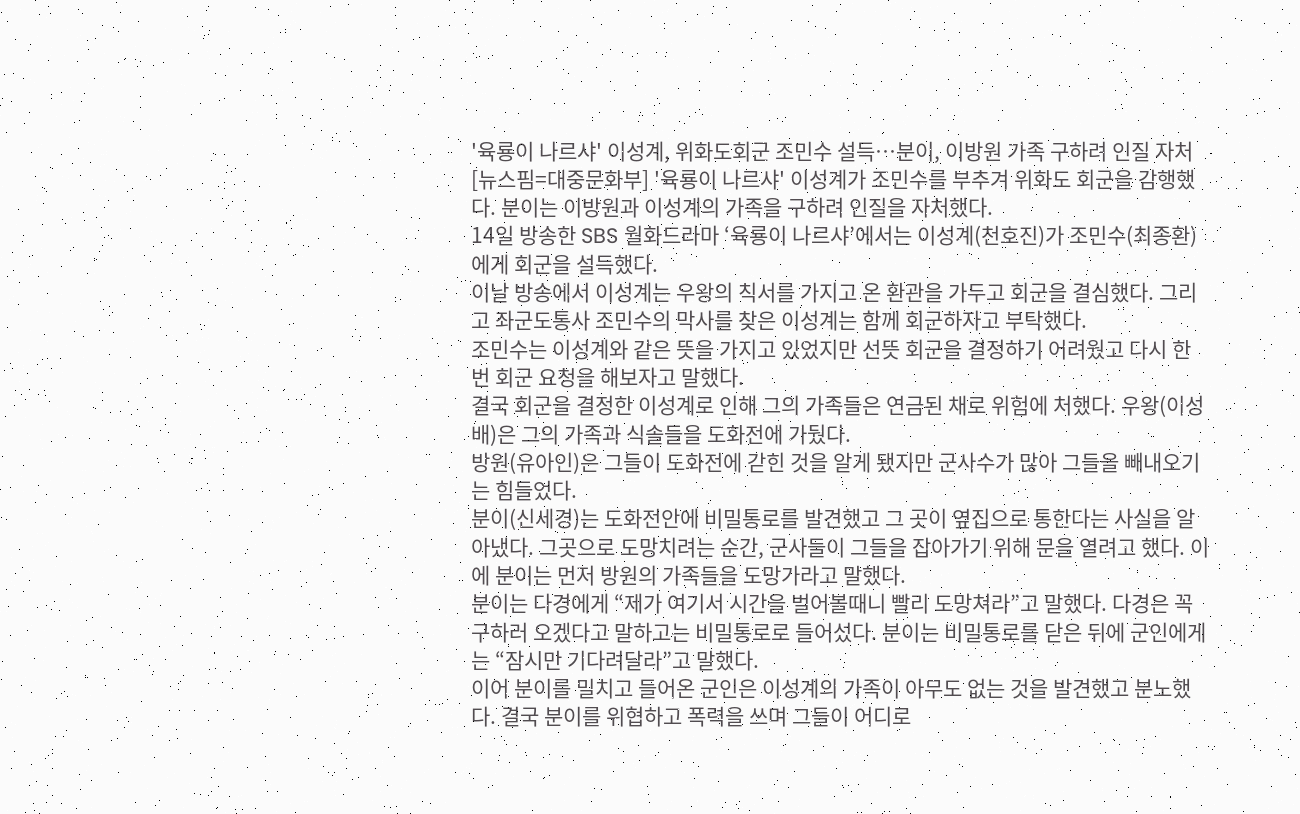'육룡이 나르샤' 이성계, 위화도회군 조민수 설득…분이, 이방원 가족 구하려 인질 자처
[뉴스핌=대중문화부] '육룡이 나르샤' 이성계가 조민수를 부추겨 위화도 회군을 감행했다. 분이는 이방원과 이성계의 가족을 구하려 인질을 자처했다.
14일 방송한 SBS 월화드라마 ‘육룡이 나르샤’에서는 이성계(천호진)가 조민수(최종환)에게 회군을 설득했다.
이날 방송에서 이성계는 우왕의 칙서를 가지고 온 환관을 가두고 회군을 결심했다. 그리고 좌군도통사 조민수의 막사를 찾은 이성계는 함께 회군하자고 부탁했다.
조민수는 이성계와 같은 뜻을 가지고 있었지만 선뜻 회군을 결정하기 어려웠고 다시 한 번 회군 요청을 해보자고 말했다.
결국 회군을 결정한 이성계로 인해 그의 가족들은 연금된 채로 위험에 처했다. 우왕(이성배)은 그의 가족과 식솔들을 도화전에 가뒀다.
방원(유아인)은 그들이 도화전에 갇힌 것을 알게 됐지만 군사수가 많아 그들을 빼내오기는 힘들었다.
분이(신세경)는 도화전안에 비밀통로를 발견했고 그 곳이 옆집으로 통한다는 사실을 알아냈다. 그곳으로 도망치려는 순간, 군사들이 그들을 잡아가기 위해 문을 열려고 했다. 이에 분이는 먼저 방원의 가족들을 도망가라고 말했다.
분이는 다경에게 “제가 여기서 시간을 벌어볼때니 빨리 도망쳐라”고 말했다. 다경은 꼭 구하러 오겠다고 말하고는 비밀통로로 들어섰다. 분이는 비밀통로를 닫은 뒤에 군인에게는 “잠시만 기다려달라”고 말했다.
이어 분이를 밀치고 들어온 군인은 이성계의 가족이 아무도 없는 것을 발견했고 분노했다. 결국 분이를 위협하고 폭력을 쓰며 그들이 어디로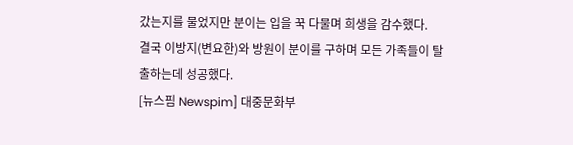갔는지를 물었지만 분이는 입을 꾹 다물며 희생을 감수했다.
결국 이방지(변요한)와 방원이 분이를 구하며 모든 가족들이 탈출하는데 성공했다.
[뉴스핌 Newspim] 대중문화부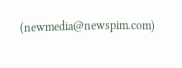(newmedia@newspim.com)